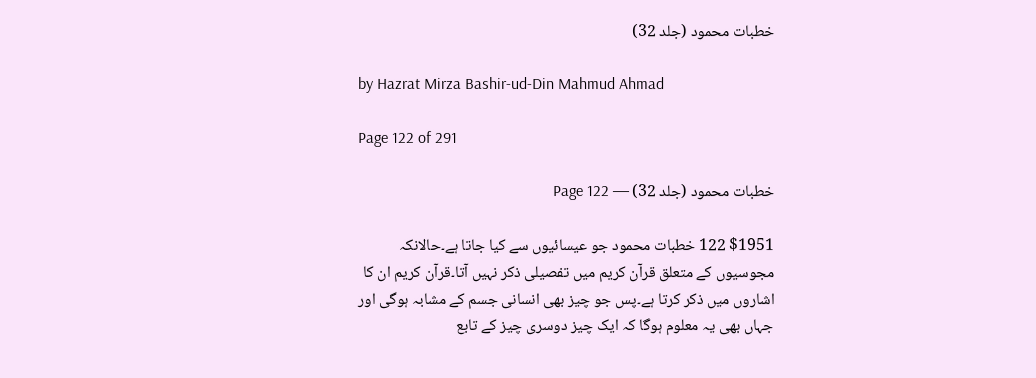خطبات محمود (جلد 32)

by Hazrat Mirza Bashir-ud-Din Mahmud Ahmad

Page 122 of 291

خطبات محمود (جلد 32) — Page 122

$1951 122 خطبات محمود جو عیسائیوں سے کیا جاتا ہے۔حالانکہ مجوسیوں کے متعلق قرآن کریم میں تفصیلی ذکر نہیں آتا۔قرآن کریم ان کا اشاروں میں ذکر کرتا ہے۔پس جو چیز بھی انسانی جسم کے مشابہ ہوگی اور جہاں بھی یہ معلوم ہوگا کہ ایک چیز دوسری چیز کے تابع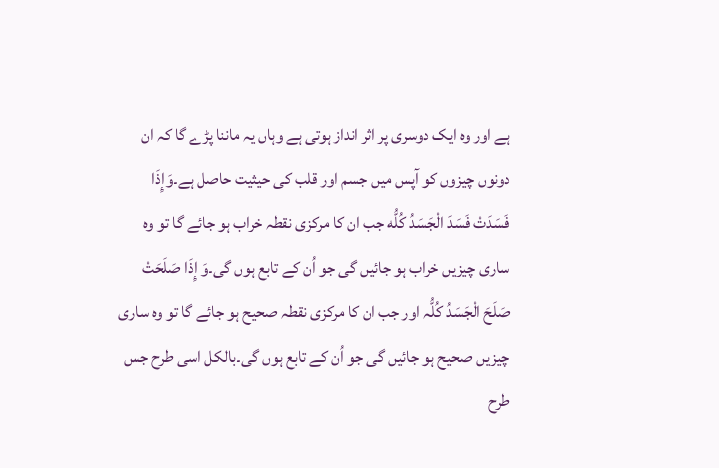ہے اور وہ ایک دوسری پر اثر انداز ہوتی ہے وہاں یہ ماننا پڑے گا کہ ان دونوں چیزوں کو آپس میں جسم اور قلب کی حیثیت حاصل ہے۔وَإِذَا فَسَدَتْ فَسَدَ الْجَسَدُ كُلُّه جب ان کا مرکزی نقطہ خراب ہو جائے گا تو وہ ساری چیزیں خراب ہو جائیں گی جو اُن کے تابع ہوں گی۔وَ إِذَا صَلَحَتْ صَلَحَ الْجَسَدُ كُلُّہ اور جب ان کا مرکزی نقطہ صحیح ہو جائے گا تو وہ ساری چیزیں صحیح ہو جائیں گی جو اُن کے تابع ہوں گی۔بالکل اسی طرح جس طرح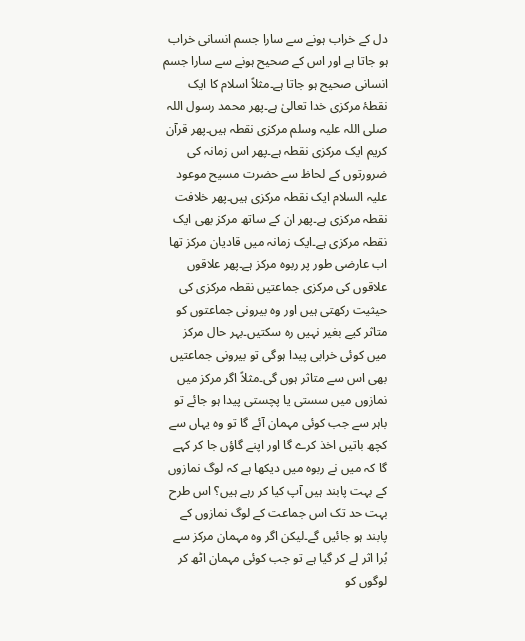دل کے خراب ہونے سے سارا جسم انسانی خراب ہو جاتا ہے اور اس کے صحیح ہونے سے سارا جسم انسانی صحیح ہو جاتا ہے۔مثلاً اسلام کا ایک نقطۂ مرکزی خدا تعالیٰ ہے۔پھر محمد رسول اللہ صلی اللہ علیہ وسلم مرکزی نقطہ ہیں۔پھر قرآن کریم ایک مرکزی نقطہ ہے۔پھر اس زمانہ کی ضرورتوں کے لحاظ سے حضرت مسیح موعود علیہ السلام ایک نقطہ مرکزی ہیں۔پھر خلافت نقطہ مرکزی ہے۔پھر ان کے ساتھ مرکز بھی ایک نقطہ مرکزی ہے۔ایک زمانہ میں قادیان مرکز تھا اب عارضی طور پر ربوہ مرکز ہے۔پھر علاقوں علاقوں کی مرکزی جماعتیں نقطہ مرکزی کی حیثیت رکھتی ہیں اور وہ بیرونی جماعتوں کو متاثر کیے بغیر نہیں رہ سکتیں۔بہر حال مرکز میں کوئی خرابی پیدا ہوگی تو بیرونی جماعتیں بھی اس سے متاثر ہوں گی۔مثلاً اگر مرکز میں نمازوں میں سستی یا پچستی پیدا ہو جائے تو باہر سے جب کوئی مہمان آئے گا تو وہ یہاں سے کچھ باتیں اخذ کرے گا اور اپنے گاؤں جا کر کہے گا کہ میں نے ربوہ میں دیکھا ہے کہ لوگ نمازوں کے بہت پابند ہیں آپ کیا کر رہے ہیں؟ اس طرح بہت حد تک اس جماعت کے لوگ نمازوں کے پابند ہو جائیں گے۔لیکن اگر وہ مہمان مرکز سے بُرا اثر لے کر گیا ہے تو جب کوئی مہمان اٹھ کر لوگوں کو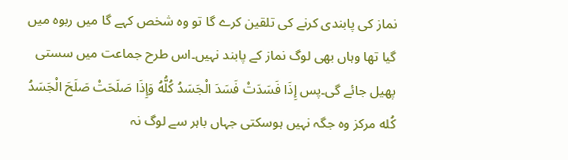نماز کی پابندی کرنے کی تلقین کرے گا تو وہ شخص کہے گا میں ربوہ میں گیا تھا وہاں بھی لوگ نماز کے پابند نہیں۔اس طرح جماعت میں سستی پھیل جائے گی۔پس إِذَا فَسَدَتْ فَسَدَ الْجَسَدُ كُلُّهُ وَإِذَا صَلَحَتْ صَلَحَ الْجَسَدُ كُله مرکز وہ جگہ نہیں ہوسکتی جہاں باہر سے لوگ نہ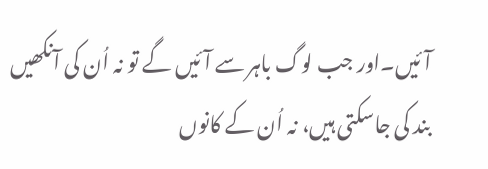آئیں۔اور جب لوگ باہر سے آئیں گے تو نہ اُن کی آنکھیں بند کی جاسکتی ہیں، نہ اُن کے کانوں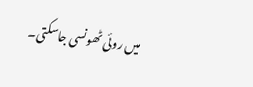میں روئی ٹھونسی جاسکتی۔